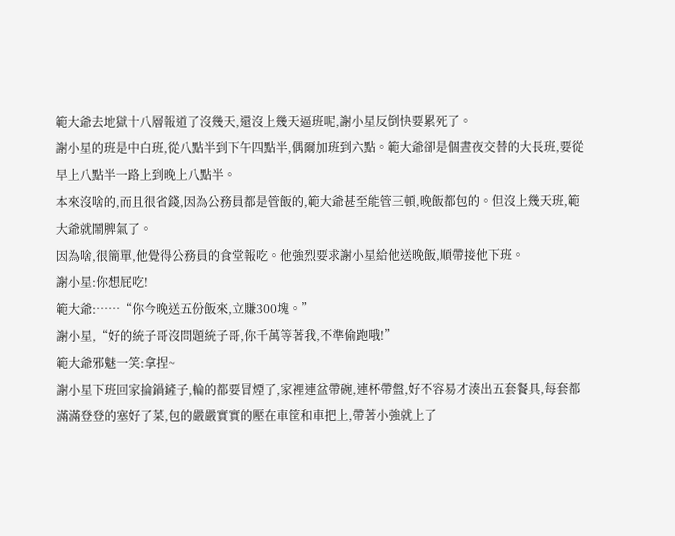範大爺去地獄十八層報道了沒幾天,還沒上幾天逼班呢,謝小星反倒快要累死了。
謝小星的班是中白班,從八點半到下午四點半,偶爾加班到六點。範大爺卻是個晝夜交替的大長班,要從早上八點半一路上到晚上八點半。
本來沒啥的,而且很省錢,因為公務員都是管飯的,範大爺甚至能管三頓,晚飯都包的。但沒上幾天班,範大爺就鬧脾氣了。
因為啥,很簡單,他覺得公務員的食堂報吃。他強烈要求謝小星給他送晚飯,順帶接他下班。
謝小星:你想屁吃!
範大爺:……“你今晚送五份飯來,立賺300塊。”
謝小星,“好的統子哥沒問題統子哥,你千萬等著我,不準偷跑哦!”
範大爺邪魅一笑:拿捏~
謝小星下班回家掄鍋鏟子,輪的都要冒煙了,家裡連盆帶碗,連杯帶盤,好不容易才湊出五套餐具,每套都滿滿登登的塞好了菜,包的嚴嚴實實的壓在車筐和車把上,帶著小強就上了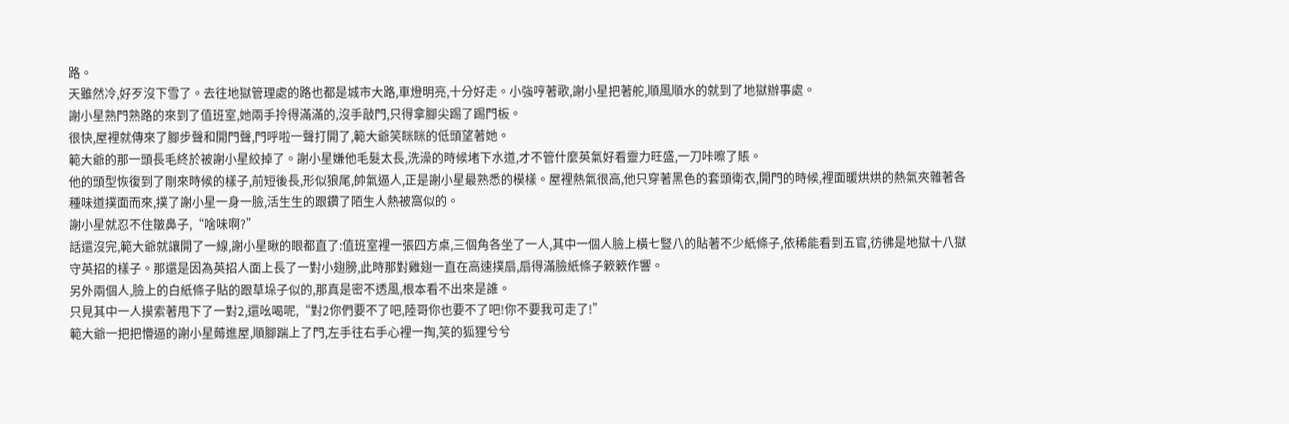路。
天雖然冷,好歹沒下雪了。去往地獄管理處的路也都是城市大路,車燈明亮,十分好走。小強哼著歌,謝小星把著舵,順風順水的就到了地獄辦事處。
謝小星熟門熟路的來到了值班室,她兩手拎得滿滿的,沒手敲門,只得拿腳尖踢了踢門板。
很快,屋裡就傳來了腳步聲和開門聲,門呼啦一聲打開了,範大爺笑眯眯的低頭望著她。
範大爺的那一頭長毛終於被謝小星絞掉了。謝小星嫌他毛髮太長,洗澡的時候堵下水道,才不管什麼英氣好看靈力旺盛,一刀咔嚓了賬。
他的頭型恢復到了剛來時候的樣子,前短後長,形似狼尾,帥氣逼人,正是謝小星最熟悉的模樣。屋裡熱氣很高,他只穿著黑色的套頭衛衣,開門的時候,裡面暖烘烘的熱氣夾雜著各種味道撲面而來,撲了謝小星一身一臉,活生生的跟鑽了陌生人熱被窩似的。
謝小星就忍不住皺鼻子,“啥味啊?”
話還沒完,範大爺就讓開了一線,謝小星瞅的眼都直了:值班室裡一張四方桌,三個角各坐了一人,其中一個人臉上橫七豎八的貼著不少紙條子,依稀能看到五官,彷彿是地獄十八獄守英招的樣子。那還是因為英招人面上長了一對小翅膀,此時那對雞翅一直在高速撲扇,扇得滿臉紙條子簌簌作響。
另外兩個人,臉上的白紙條子貼的跟草垛子似的,那真是密不透風,根本看不出來是誰。
只見其中一人摸索著甩下了一對2,還吆喝呢,“對2你們要不了吧,陸哥你也要不了吧!你不要我可走了!”
範大爺一把把懵逼的謝小星薅進屋,順腳踹上了門,左手往右手心裡一掏,笑的狐狸兮兮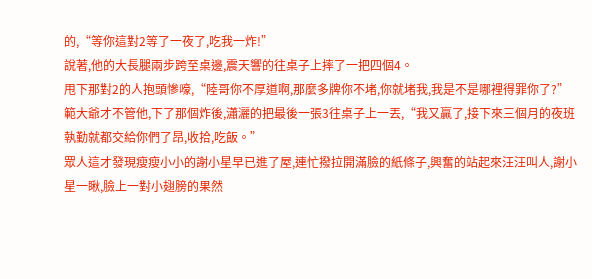的,“等你這對2等了一夜了,吃我一炸!”
說著,他的大長腿兩步跨至桌邊,震天響的往桌子上摔了一把四個4。
甩下那對2的人抱頭慘嚎,“陸哥你不厚道啊,那麼多牌你不堵,你就堵我,我是不是哪裡得罪你了?”
範大爺才不管他,下了那個炸後,瀟灑的把最後一張3往桌子上一丟,“我又贏了,接下來三個月的夜班執勤就都交給你們了昂,收拾,吃飯。”
眾人這才發現瘦瘦小小的謝小星早已進了屋,連忙撥拉開滿臉的紙條子,興奮的站起來汪汪叫人,謝小星一瞅,臉上一對小翅膀的果然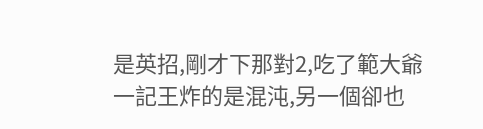是英招,剛才下那對2,吃了範大爺一記王炸的是混沌,另一個卻也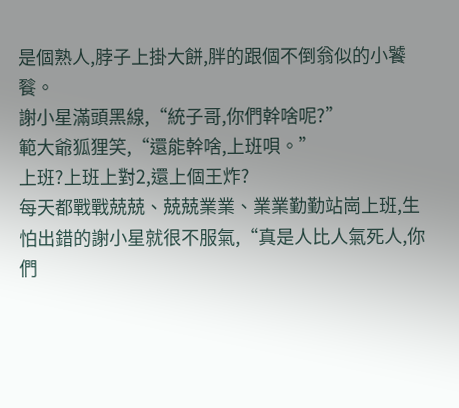是個熟人,脖子上掛大餅,胖的跟個不倒翁似的小饕餮。
謝小星滿頭黑線,“統子哥,你們幹啥呢?”
範大爺狐狸笑,“還能幹啥,上班唄。”
上班?上班上對2,還上個王炸?
每天都戰戰兢兢、兢兢業業、業業勤勤站崗上班,生怕出錯的謝小星就很不服氣,“真是人比人氣死人,你們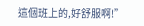這個班上的,好舒服啊!”